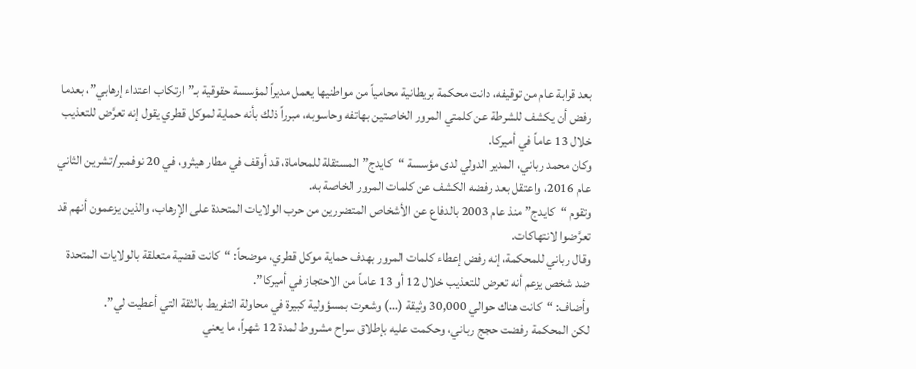بعد قرابة عام من توقيفه، دانت محكمة بريطانية محامياً من مواطنيها يعمل مديراً لمؤسسة حقوقية بـ”ارتكاب اعتداء إرهابي”، بعدما رفض أن يكشف للشرطة عن كلمتي المرور الخاصتين بهاتفه وحاسوبه، مبرراً ذلك بأنه حماية لموكل قطري يقول إنه تعرَّض للتعذيب خلال 13 عاماً في أميركا.
وكان محمد رباني، المدير الدولي لدى مؤسسة “كايدج” المستقلة للمحاماة، قد أوقف في مطار هيثرو، في 20 نوفمبر/تشرين الثاني عام 2016، واعتقل بعد رفضه الكشف عن كلمات المرور الخاصة به.
وتقوم “كايدج” منذ عام 2003 بالدفاع عن الأشخاص المتضررين من حرب الولايات المتحدة على الإرهاب، والذين يزعمون أنهم قد تعرَّضوا لانتهاكات.
وقال رباني للمحكمة، إنه رفض إعطاء كلمات المرور بهدف حماية موكل قطري، موضحاً: “كانت قضية متعلقة بالولايات المتحدة ضد شخص يزعم أنه تعرض للتعذيب خلال 12 أو 13 عاماً من الاحتجاز في أميركا”.
وأضاف: “كانت هناك حوالي 30,000 وثيقة (…) وشعرت بمسؤولية كبيرة في محاولة التفريط بالثقة التي أعطيت لي”.
لكن المحكمة رفضت حجج رباني، وحكمت عليه بإطلاق سراح مشروط لمدة 12 شهراً، ما يعني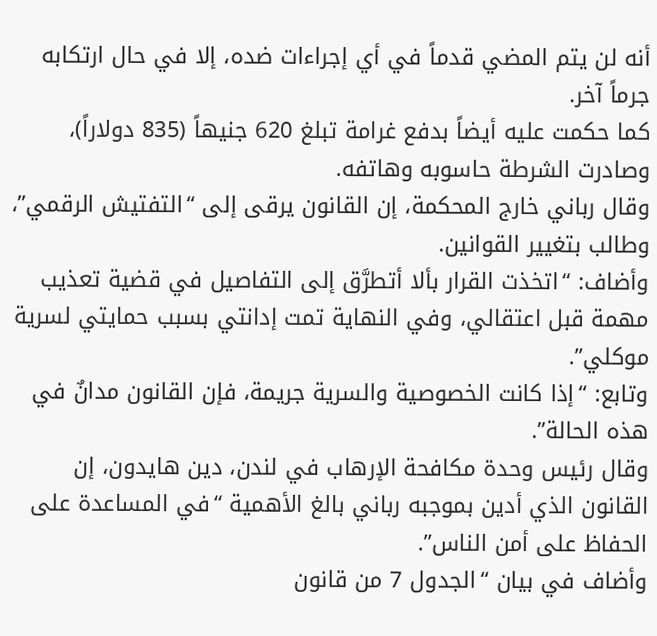أنه لن يتم المضي قدماً في أي إجراءات ضده، إلا في حال ارتكابه جرماً آخر.
كما حكمت عليه أيضاً بدفع غرامة تبلغ 620 جنيهاً (835 دولاراً)، وصادرت الشرطة حاسوبه وهاتفه.
وقال رباني خارج المحكمة، إن القانون يرقى إلى “التفتيش الرقمي”، وطالب بتغيير القوانين.
وأضاف: “اتخذت القرار بألا أتطرَّق إلى التفاصيل في قضية تعذيب مهمة قبل اعتقالي، وفي النهاية تمت إدانتي بسبب حمايتي لسرية موكلي”.
وتابع: “إذا كانت الخصوصية والسرية جريمة، فإن القانون مدانٌ في هذه الحالة”.
وقال رئيس وحدة مكافحة الإرهاب في لندن، دين هايدون، إن القانون الذي أدين بموجبه رباني بالغ الأهمية “في المساعدة على الحفاظ على أمن الناس”.
وأضاف في بيان “الجدول 7 من قانون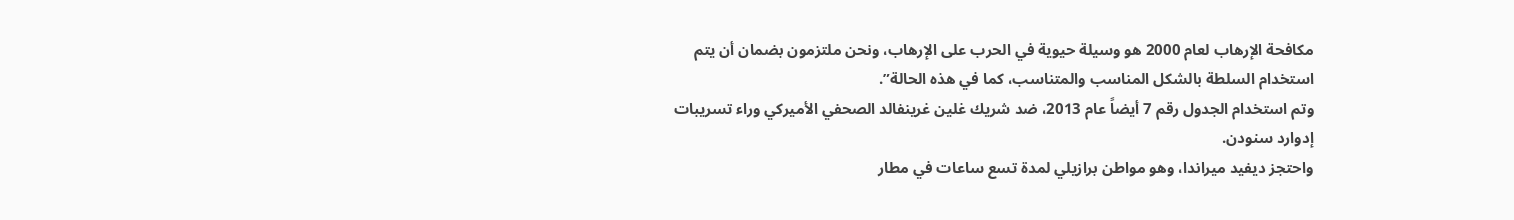مكافحة الإرهاب لعام 2000 هو وسيلة حيوية في الحرب على الإرهاب، ونحن ملتزمون بضمان أن يتم استخدام السلطة بالشكل المناسب والمتناسب، كما في هذه الحالة”.
وتم استخدام الجدول رقم 7 أيضاً عام 2013، ضد شريك غلين غرينفالد الصحفي الأميركي وراء تسريبات إدوارد سنودن.
واحتجز ديفيد ميراندا، وهو مواطن برازيلي لمدة تسع ساعات في مطار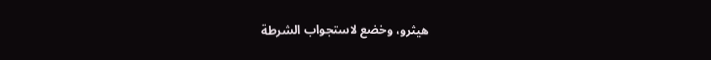هيثرو، وخضع لاستجواب الشرطة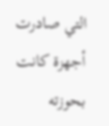التي صادرت أجهزة كانت بحوزته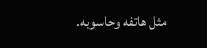مثل هاتفه وحاسوبه.